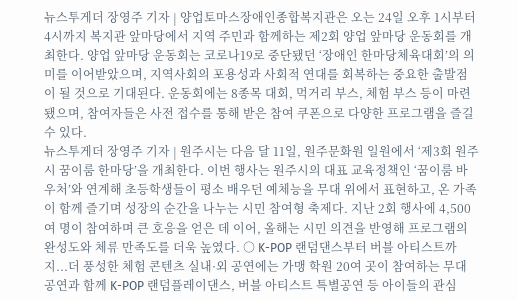뉴스투게더 장영주 기자 | 양업토마스장애인종합복지관은 오는 24일 오후 1시부터 4시까지 복지관 앞마당에서 지역 주민과 함께하는 제2회 양업 앞마당 운동회를 개최한다. 양업 앞마당 운동회는 코로나19로 중단됐던 ‘장애인 한마당체육대회’의 의미를 이어받았으며, 지역사회의 포용성과 사회적 연대를 회복하는 중요한 출발점이 될 것으로 기대된다. 운동회에는 8종목 대회, 먹거리 부스, 체험 부스 등이 마련됐으며, 참여자들은 사전 접수를 통해 받은 참여 쿠폰으로 다양한 프로그램을 즐길 수 있다.
뉴스투게더 장영주 기자 | 원주시는 다음 달 11일, 원주문화원 일원에서 ‘제3회 원주시 꿈이룸 한마당’을 개최한다. 이번 행사는 원주시의 대표 교육정책인 ‘꿈이룸 바우처’와 연계해 초등학생들이 평소 배우던 예체능을 무대 위에서 표현하고, 온 가족이 함께 즐기며 성장의 순간을 나누는 시민 참여형 축제다. 지난 2회 행사에 4,500여 명이 참여하며 큰 호응을 얻은 데 이어, 올해는 시민 의견을 반영해 프로그램의 완성도와 체류 만족도를 더욱 높였다. ○ K-POP 랜덤댄스부터 버블 아티스트까지...더 풍성한 체험 콘텐츠 실내·외 공연에는 가맹 학원 20여 곳이 참여하는 무대 공연과 함께 K-POP 랜덤플레이댄스, 버블 아티스트 특별공연 등 아이들의 관심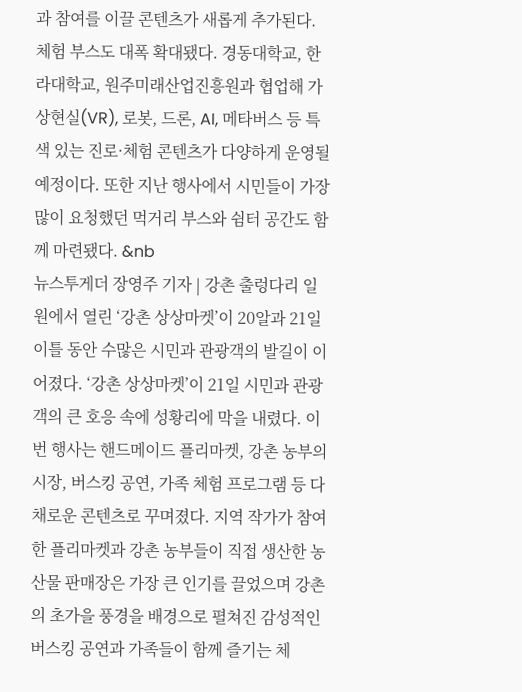과 참여를 이끌 콘텐츠가 새롭게 추가된다. 체험 부스도 대폭 확대됐다. 경동대학교, 한라대학교, 원주미래산업진흥원과 협업해 가상현실(VR), 로봇, 드론, AI, 메타버스 등 특색 있는 진로·체험 콘텐츠가 다양하게 운영될 예정이다. 또한 지난 행사에서 시민들이 가장 많이 요청했던 먹거리 부스와 쉼터 공간도 함께 마련됐다. &nb
뉴스투게더 장영주 기자 | 강촌 출렁다리 일원에서 열린 ‘강촌 상상마켓’이 20알과 21일 이틀 동안 수많은 시민과 관광객의 발길이 이어졌다. ‘강촌 상상마켓’이 21일 시민과 관광객의 큰 호응 속에 성황리에 막을 내렸다. 이번 행사는 핸드메이드 플리마켓, 강촌 농부의 시장, 버스킹 공연, 가족 체험 프로그램 등 다채로운 콘텐츠로 꾸며졌다. 지역 작가가 참여한 플리마켓과 강촌 농부들이 직접 생산한 농산물 판매장은 가장 큰 인기를 끌었으며 강촌의 초가을 풍경을 배경으로 펼쳐진 감성적인 버스킹 공연과 가족들이 함께 즐기는 체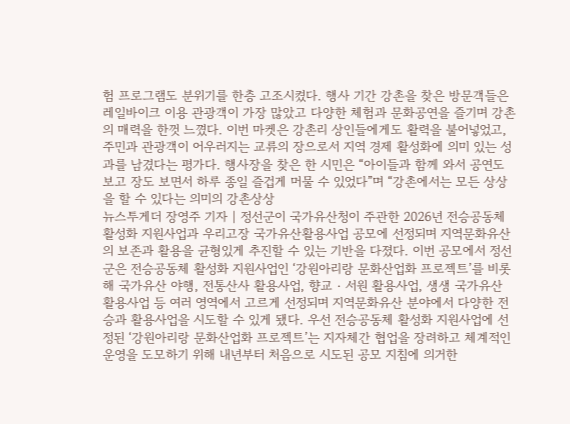험 프로그램도 분위기를 한층 고조시켰다. 행사 기간 강촌을 찾은 방문객들은 레일바이크 이용 관광객이 가장 많았고 다양한 체험과 문화공연을 즐기며 강촌의 매력을 한껏 느꼈다. 이번 마켓은 강촌리 상인들에게도 활력을 불어넣었고, 주민과 관광객이 어우러지는 교류의 장으로서 지역 경제 활성화에 의미 있는 성과를 남겼다는 평가다. 행사장을 찾은 한 시민은 “아이들과 함께 와서 공연도 보고 장도 보면서 하루 종일 즐겁게 머물 수 있었다”며 “강촌에서는 모든 상상을 할 수 있다는 의미의 강촌상상
뉴스투게더 장영주 기자 | 정선군이 국가유산청이 주관한 2026년 전승공동체 활성화 지원사업과 우리고장 국가유산활용사업 공모에 선정되며 지역문화유산의 보존과 활용을 균형있게 추진할 수 있는 기반을 다졌다. 이번 공모에서 정선군은 전승공동체 활성화 지원사업인 ‘강원아리랑 문화산업화 프로젝트’를 비롯해 국가유산 야행, 전통산사 활용사업, 향교‧서원 활용사업, 생생 국가유산 활용사업 등 여러 영역에서 고르게 선정되며 지역문화유산 분야에서 다양한 전승과 활용사업을 시도할 수 있게 됐다. 우선 전승공동체 활성화 지원사업에 선정된 ‘강원아리랑 문화산업화 프로젝트’는 지자체간 협업을 장려하고 체계적인 운영을 도모하기 위해 내년부터 처음으로 시도된 공모 지침에 의거한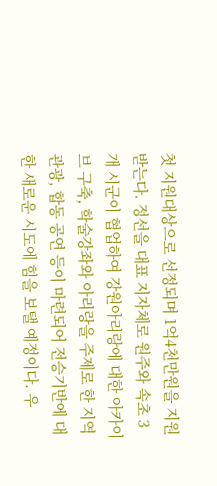첫 지원대상으로 선정되며 1억4천만원을 지원받는다. 정선을 대표 지자체로 원주와 속초 3개 시군이 협업하여 강원아리랑에 대한 아카이브 구축, 학술강좌와 아리랑을 주제로 한 지역관광, 합동 공연 등이 마련되어 전승기반에 대한 새로운 시도에 힘을 보탤 예정이다. 우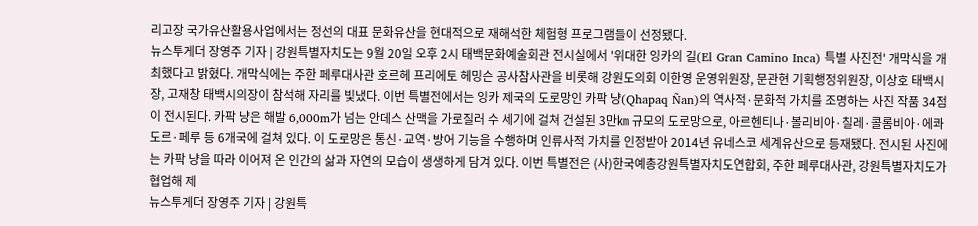리고장 국가유산활용사업에서는 정선의 대표 문화유산을 현대적으로 재해석한 체험형 프로그램들이 선정됐다.
뉴스투게더 장영주 기자 | 강원특별자치도는 9월 20일 오후 2시 태백문화예술회관 전시실에서 '위대한 잉카의 길(El Gran Camino Inca) 특별 사진전' 개막식을 개최했다고 밝혔다. 개막식에는 주한 페루대사관 호르헤 프리에토 헤밍슨 공사참사관을 비롯해 강원도의회 이한영 운영위원장, 문관현 기획행정위원장, 이상호 태백시장, 고재창 태백시의장이 참석해 자리를 빛냈다. 이번 특별전에서는 잉카 제국의 도로망인 카팍 냥(Qhapaq Ñan)의 역사적·문화적 가치를 조명하는 사진 작품 34점이 전시된다. 카팍 냥은 해발 6,000m가 넘는 안데스 산맥을 가로질러 수 세기에 걸쳐 건설된 3만㎞ 규모의 도로망으로, 아르헨티나·볼리비아·칠레·콜롬비아·에콰도르·페루 등 6개국에 걸쳐 있다. 이 도로망은 통신·교역·방어 기능을 수행하며 인류사적 가치를 인정받아 2014년 유네스코 세계유산으로 등재됐다. 전시된 사진에는 카팍 냥을 따라 이어져 온 인간의 삶과 자연의 모습이 생생하게 담겨 있다. 이번 특별전은 (사)한국예총강원특별자치도연합회, 주한 페루대사관, 강원특별자치도가 협업해 제
뉴스투게더 장영주 기자 | 강원특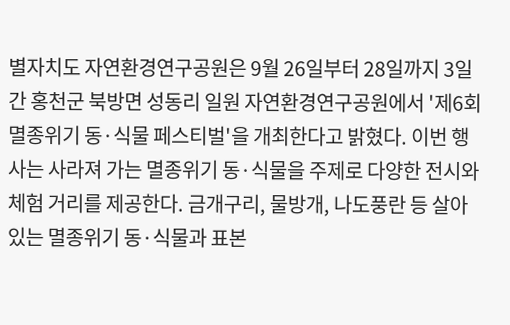별자치도 자연환경연구공원은 9월 26일부터 28일까지 3일간 홍천군 북방면 성동리 일원 자연환경연구공원에서 '제6회 멸종위기 동·식물 페스티벌'을 개최한다고 밝혔다. 이번 행사는 사라져 가는 멸종위기 동·식물을 주제로 다양한 전시와 체험 거리를 제공한다. 금개구리, 물방개, 나도풍란 등 살아 있는 멸종위기 동·식물과 표본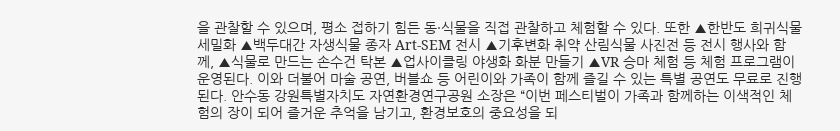을 관찰할 수 있으며, 평소 접하기 힘든 동·식물을 직접 관찰하고 체험할 수 있다. 또한 ▲한반도 희귀식물 세밀화 ▲백두대간 자생식물 종자 Art-SEM 전시 ▲기후변화 취약 산림식물 사진전 등 전시 행사와 함께, ▲식물로 만드는 손수건 탁본 ▲업사이클링 야생화 화분 만들기 ▲VR 승마 체험 등 체험 프로그램이 운영된다. 이와 더불어 마술 공연, 버블쇼 등 어린이와 가족이 함께 즐길 수 있는 특별 공연도 무료로 진행된다. 안수동 강원특별자치도 자연환경연구공원 소장은 “이번 페스티벌이 가족과 함께하는 이색적인 체험의 장이 되어 즐거운 추억을 남기고, 환경보호의 중요성을 되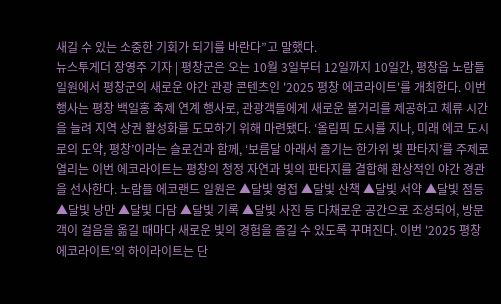새길 수 있는 소중한 기회가 되기를 바란다”고 말했다.
뉴스투게더 장영주 기자 | 평창군은 오는 10월 3일부터 12일까지 10일간, 평창읍 노람들 일원에서 평창군의 새로운 야간 관광 콘텐츠인 '2025 평창 에코라이트'를 개최한다. 이번 행사는 평창 백일홍 축제 연계 행사로, 관광객들에게 새로운 볼거리를 제공하고 체류 시간을 늘려 지역 상권 활성화를 도모하기 위해 마련됐다. ‘올림픽 도시를 지나, 미래 에코 도시로의 도약, 평창’이라는 슬로건과 함께, ‘보름달 아래서 즐기는 한가위 빛 판타지’를 주제로 열리는 이번 에코라이트는 평창의 청정 자연과 빛의 판타지를 결합해 환상적인 야간 경관을 선사한다. 노람들 에코랜드 일원은 ▲달빛 영접 ▲달빛 산책 ▲달빛 서약 ▲달빛 점등 ▲달빛 낭만 ▲달빛 다담 ▲달빛 기록 ▲달빛 사진 등 다채로운 공간으로 조성되어, 방문객이 걸음을 옮길 때마다 새로운 빛의 경험을 즐길 수 있도록 꾸며진다. 이번 '2025 평창 에코라이트'의 하이라이트는 단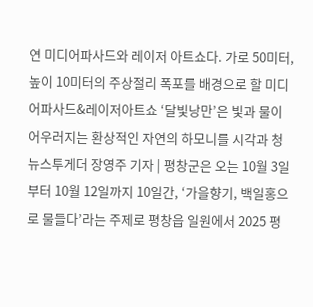연 미디어파사드와 레이저 아트쇼다. 가로 50미터, 높이 10미터의 주상절리 폭포를 배경으로 할 미디어파사드&레이저아트쇼 ‘달빛낭만’은 빛과 물이 어우러지는 환상적인 자연의 하모니를 시각과 청
뉴스투게더 장영주 기자 | 평창군은 오는 10월 3일부터 10월 12일까지 10일간, ‘가을향기, 백일홍으로 물들다’라는 주제로 평창읍 일원에서 2025 평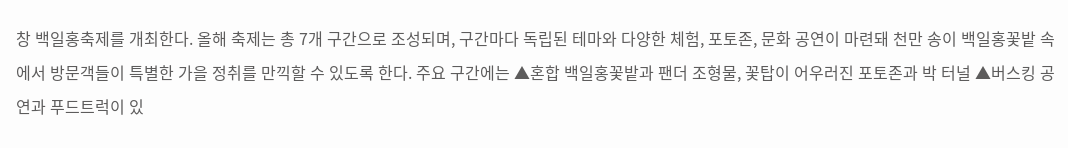창 백일홍축제를 개최한다. 올해 축제는 총 7개 구간으로 조성되며, 구간마다 독립된 테마와 다양한 체험, 포토존, 문화 공연이 마련돼 천만 송이 백일홍꽃밭 속에서 방문객들이 특별한 가을 정취를 만끽할 수 있도록 한다. 주요 구간에는 ▲혼합 백일홍꽃밭과 팬더 조형물, 꽃탑이 어우러진 포토존과 박 터널 ▲버스킹 공연과 푸드트럭이 있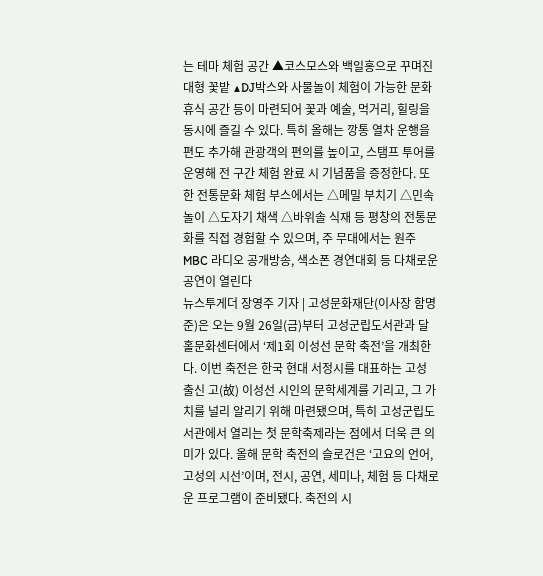는 테마 체험 공간 ▲코스모스와 백일홍으로 꾸며진 대형 꽃밭 ▲DJ박스와 사물놀이 체험이 가능한 문화 휴식 공간 등이 마련되어 꽃과 예술, 먹거리, 힐링을 동시에 즐길 수 있다. 특히 올해는 깡통 열차 운행을 편도 추가해 관광객의 편의를 높이고, 스탬프 투어를 운영해 전 구간 체험 완료 시 기념품을 증정한다. 또한 전통문화 체험 부스에서는 △메밀 부치기 △민속놀이 △도자기 채색 △바위솔 식재 등 평창의 전통문화를 직접 경험할 수 있으며, 주 무대에서는 원주 MBC 라디오 공개방송, 색소폰 경연대회 등 다채로운 공연이 열린다
뉴스투게더 장영주 기자 | 고성문화재단(이사장 함명준)은 오는 9월 26일(금)부터 고성군립도서관과 달홀문화센터에서 ‘제1회 이성선 문학 축전’을 개최한다. 이번 축전은 한국 현대 서정시를 대표하는 고성 출신 고(故) 이성선 시인의 문학세계를 기리고, 그 가치를 널리 알리기 위해 마련됐으며, 특히 고성군립도서관에서 열리는 첫 문학축제라는 점에서 더욱 큰 의미가 있다. 올해 문학 축전의 슬로건은 ‘고요의 언어, 고성의 시선’이며, 전시, 공연, 세미나, 체험 등 다채로운 프로그램이 준비됐다. 축전의 시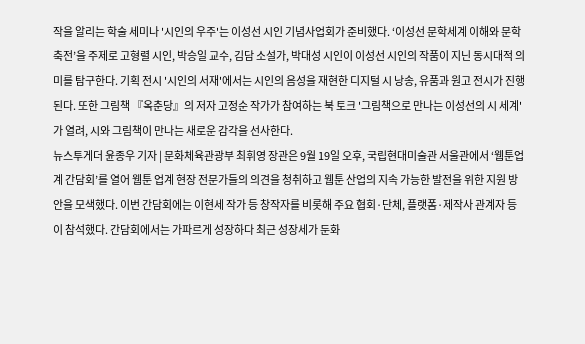작을 알리는 학술 세미나 '시인의 우주'는 이성선 시인 기념사업회가 준비했다. ‘이성선 문학세계 이해와 문학 축전’을 주제로 고형렬 시인, 박승일 교수, 김담 소설가, 박대성 시인이 이성선 시인의 작품이 지닌 동시대적 의미를 탐구한다. 기획 전시 '시인의 서재'에서는 시인의 음성을 재현한 디지털 시 낭송, 유품과 원고 전시가 진행된다. 또한 그림책 『옥춘당』의 저자 고정순 작가가 참여하는 북 토크 '그림책으로 만나는 이성선의 시 세계'가 열려, 시와 그림책이 만나는 새로운 감각을 선사한다.
뉴스투게더 윤종우 기자 | 문화체육관광부 최휘영 장관은 9월 19일 오후, 국립현대미술관 서울관에서 ‘웹툰업계 간담회’를 열어 웹툰 업계 현장 전문가들의 의견을 청취하고 웹툰 산업의 지속 가능한 발전을 위한 지원 방안을 모색했다. 이번 간담회에는 이현세 작가 등 창작자를 비롯해 주요 협회·단체, 플랫폼·제작사 관계자 등이 참석했다. 간담회에서는 가파르게 성장하다 최근 성장세가 둔화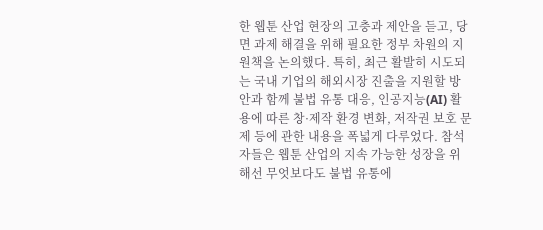한 웹툰 산업 현장의 고충과 제안을 듣고, 당면 과제 해결을 위해 필요한 정부 차원의 지원책을 논의했다. 특히, 최근 활발히 시도되는 국내 기업의 해외시장 진출을 지원할 방안과 함께 불법 유통 대응, 인공지능(AI) 활용에 따른 창·제작 환경 변화, 저작권 보호 문제 등에 관한 내용을 폭넓게 다루었다. 참석자들은 웹툰 산업의 지속 가능한 성장을 위해선 무엇보다도 불법 유통에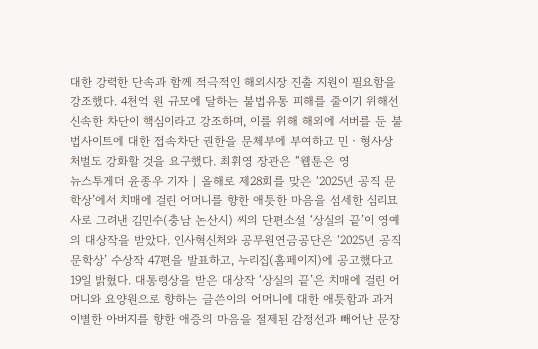대한 강력한 단속과 함께 적극적인 해외시장 진출 지원이 필요함을 강조했다. 4천억 원 규모에 달하는 불법유통 피해를 줄이기 위해선 신속한 차단이 핵심이라고 강조하며, 이를 위해 해외에 서버를 둔 불법사이트에 대한 접속차단 권한을 문체부에 부여하고 민‧형사상 처벌도 강화할 것을 요구했다. 최휘영 장관은 “웹툰은 영
뉴스투게더 윤종우 기자 | 올해로 제28회를 맞은 ‘2025년 공직 문학상’에서 치매에 걸린 어머니를 향한 애틋한 마음을 섬세한 심리묘사로 그려낸 김민수(충남 논산시) 씨의 단편소설 ‘상실의 끝’이 영예의 대상작을 받았다. 인사혁신처와 공무원연금공단은 ‘2025년 공직문학상’ 수상작 47편을 발표하고, 누리집(홈페이지)에 공고했다고 19일 밝혔다. 대통령상을 받은 대상작 ‘상실의 끝’은 치매에 걸린 어머니와 요양원으로 향하는 글쓴이의 어머니에 대한 애틋함과 과거 이별한 아버지를 향한 애증의 마음을 절제된 감정선과 빼어난 문장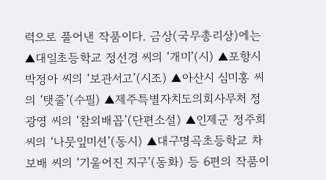력으로 풀어낸 작품이다. 금상(국무총리상)에는 ▲대일초등학교 정선경 씨의 ‘개미’(시) ▲포항시 박정아 씨의 ‘보관서고’(시조) ▲아산시 심미홍 씨의 ‘탯줄’(수필) ▲제주특별자치도의회사무처 정광영 씨의 ‘참외배꼽’(단편소설) ▲인제군 정주희 씨의 ‘나뭇잎미션’(동시) ▲대구명곡초등학교 차보배 씨의 ‘기울어진 지구’(동화) 등 6편의 작품이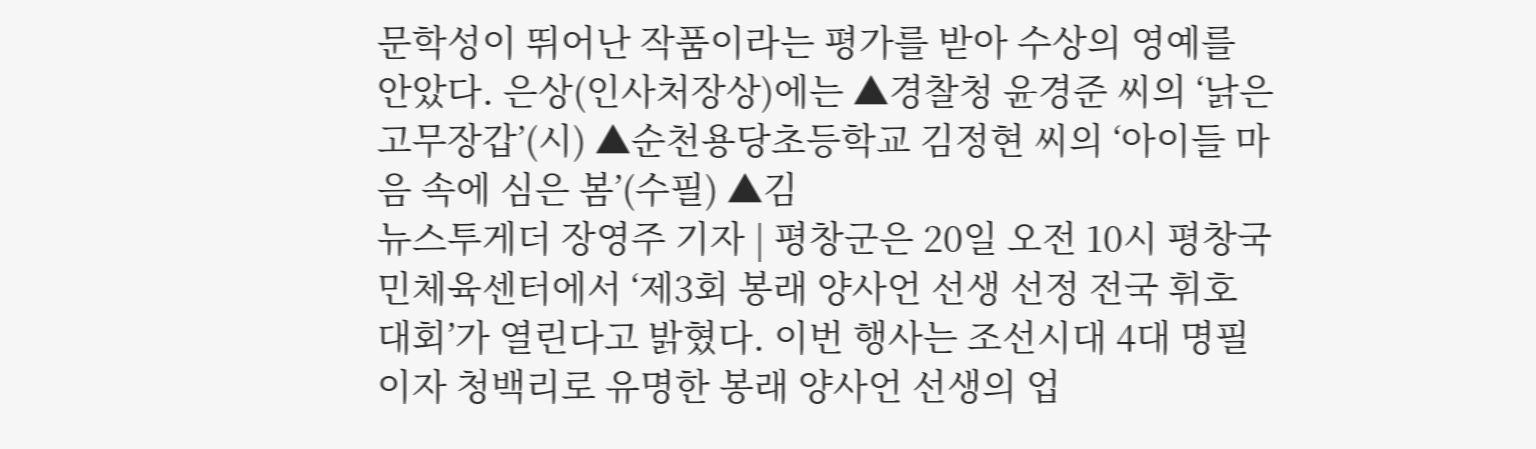문학성이 뛰어난 작품이라는 평가를 받아 수상의 영예를 안았다. 은상(인사처장상)에는 ▲경찰청 윤경준 씨의 ‘낡은 고무장갑’(시) ▲순천용당초등학교 김정현 씨의 ‘아이들 마음 속에 심은 봄’(수필) ▲김
뉴스투게더 장영주 기자 | 평창군은 20일 오전 10시 평창국민체육센터에서 ‘제3회 봉래 양사언 선생 선정 전국 휘호 대회’가 열린다고 밝혔다. 이번 행사는 조선시대 4대 명필이자 청백리로 유명한 봉래 양사언 선생의 업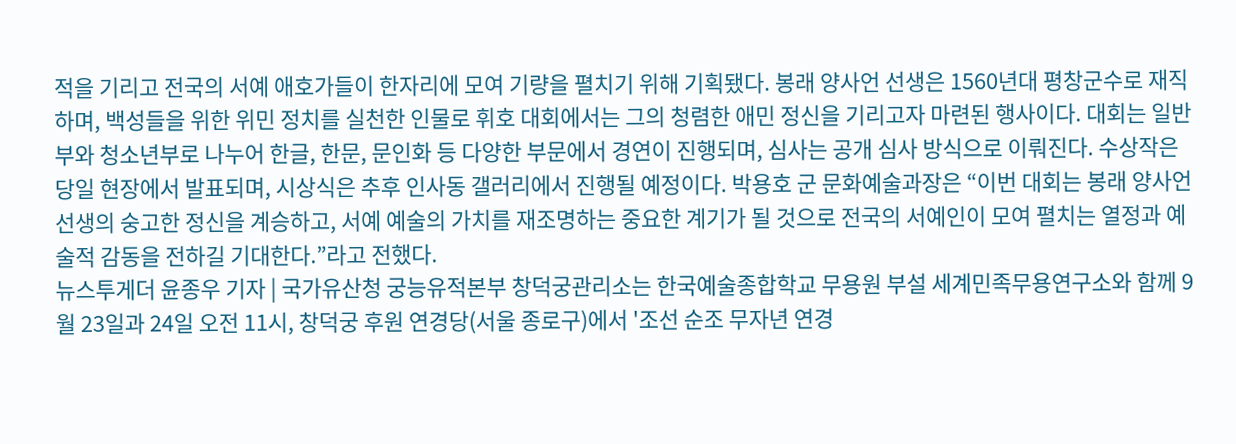적을 기리고 전국의 서예 애호가들이 한자리에 모여 기량을 펼치기 위해 기획됐다. 봉래 양사언 선생은 1560년대 평창군수로 재직하며, 백성들을 위한 위민 정치를 실천한 인물로 휘호 대회에서는 그의 청렴한 애민 정신을 기리고자 마련된 행사이다. 대회는 일반부와 청소년부로 나누어 한글, 한문, 문인화 등 다양한 부문에서 경연이 진행되며, 심사는 공개 심사 방식으로 이뤄진다. 수상작은 당일 현장에서 발표되며, 시상식은 추후 인사동 갤러리에서 진행될 예정이다. 박용호 군 문화예술과장은 “이번 대회는 봉래 양사언 선생의 숭고한 정신을 계승하고, 서예 예술의 가치를 재조명하는 중요한 계기가 될 것으로 전국의 서예인이 모여 펼치는 열정과 예술적 감동을 전하길 기대한다.”라고 전했다.
뉴스투게더 윤종우 기자 | 국가유산청 궁능유적본부 창덕궁관리소는 한국예술종합학교 무용원 부설 세계민족무용연구소와 함께 9월 23일과 24일 오전 11시, 창덕궁 후원 연경당(서울 종로구)에서 '조선 순조 무자년 연경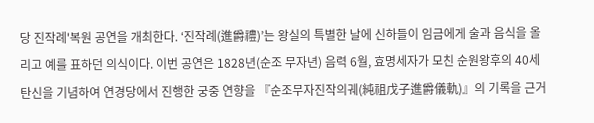당 진작례'복원 공연을 개최한다. ‘진작례(進爵禮)’는 왕실의 특별한 날에 신하들이 임금에게 술과 음식을 올리고 예를 표하던 의식이다. 이번 공연은 1828년(순조 무자년) 음력 6월, 효명세자가 모친 순원왕후의 40세 탄신을 기념하여 연경당에서 진행한 궁중 연향을 『순조무자진작의궤(純祖戊子進爵儀軌)』의 기록을 근거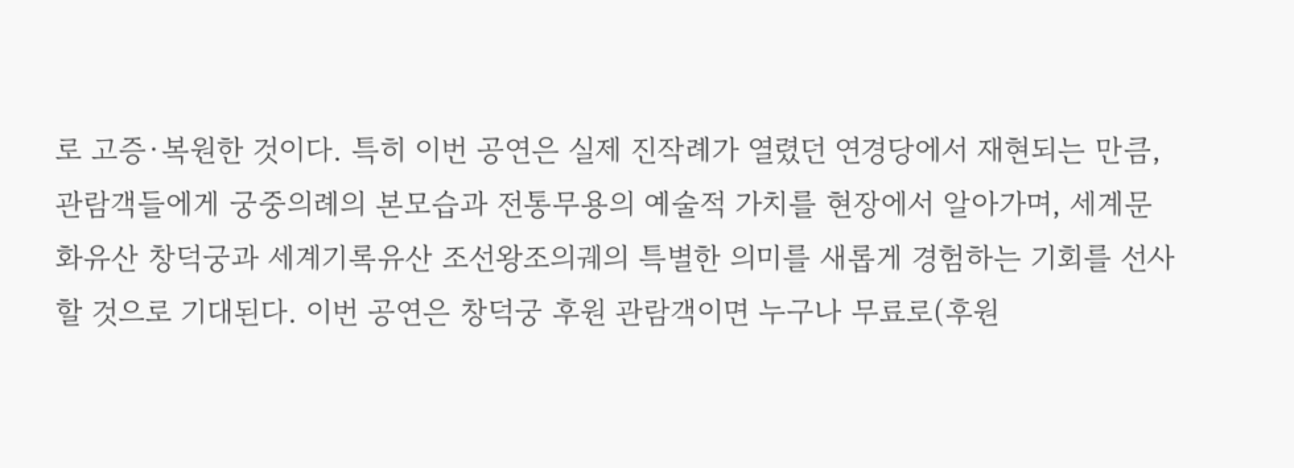로 고증·복원한 것이다. 특히 이번 공연은 실제 진작례가 열렸던 연경당에서 재현되는 만큼, 관람객들에게 궁중의례의 본모습과 전통무용의 예술적 가치를 현장에서 알아가며, 세계문화유산 창덕궁과 세계기록유산 조선왕조의궤의 특별한 의미를 새롭게 경험하는 기회를 선사할 것으로 기대된다. 이번 공연은 창덕궁 후원 관람객이면 누구나 무료로(후원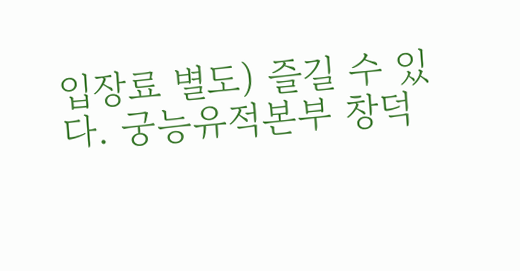입장료 별도) 즐길 수 있다. 궁능유적본부 창덕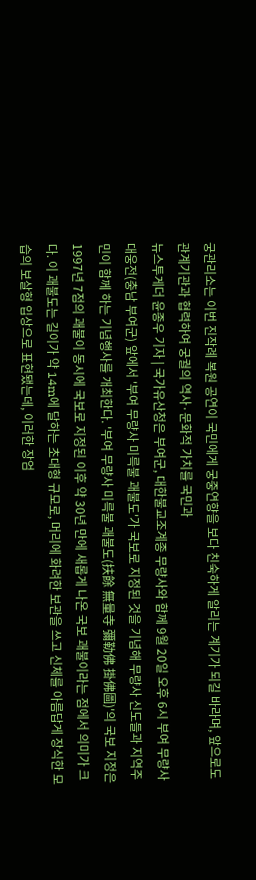궁관리소는 이번 진작례 복원 공연이 국민에게 궁중연향을 보다 친숙하게 알리는 계기가 되길 바라며, 앞으로도 관계기관과 협력하여 궁궐의 역사·문화적 가치를 국민과
뉴스투게더 윤종우 기자 | 국가유산청은 부여군, 대한불교조계종 무량사와 함께 9월 20일 오후 6시 부여 무량사 대웅전(충남 부여군) 앞에서 '부여 무량사 미륵불 괘불도'가 국보로 지정된 것을 기념해 무량사 신도들과 지역주민이 함께 하는 기념행사를 개최한다. '부여 무량사 미륵불 괘불도(扶餘 無量寺 彌勒佛 掛佛圖)'의 국보 지정은 1997년 7점의 괘불이 동시에 국보로 지정된 이후 약 30년 만에 새롭게 나온 국보 괘불이라는 점에서 의미가 크다. 이 괘불도는 길이가 약 14m에 달하는 초대형 규모로, 머리에 화려한 보관을 쓰고 신체를 아름답게 장식한 모습의 보살형 입상으로 표현됐는데, 이러한 장엄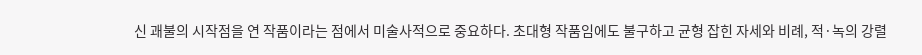신 괘불의 시작점을 연 작품이라는 점에서 미술사적으로 중요하다. 초대형 작품임에도 불구하고 균형 잡힌 자세와 비례, 적·녹의 강렬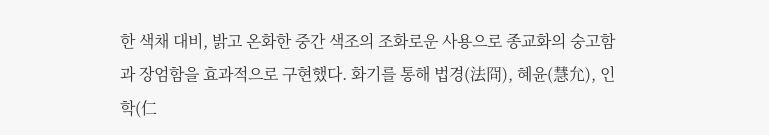한 색채 대비, 밝고 온화한 중간 색조의 조화로운 사용으로 종교화의 숭고함과 장엄함을 효과적으로 구현했다. 화기를 통해 법경(法冏), 혜윤(慧允), 인학(仁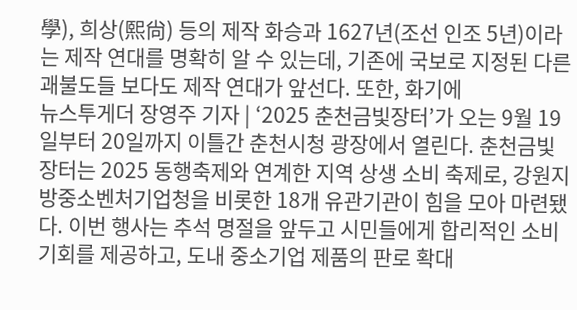學), 희상(熙尙) 등의 제작 화승과 1627년(조선 인조 5년)이라는 제작 연대를 명확히 알 수 있는데, 기존에 국보로 지정된 다른 괘불도들 보다도 제작 연대가 앞선다. 또한, 화기에
뉴스투게더 장영주 기자 | ‘2025 춘천금빛장터’가 오는 9월 19일부터 20일까지 이틀간 춘천시청 광장에서 열린다. 춘천금빛장터는 2025 동행축제와 연계한 지역 상생 소비 축제로, 강원지방중소벤처기업청을 비롯한 18개 유관기관이 힘을 모아 마련됐다. 이번 행사는 추석 명절을 앞두고 시민들에게 합리적인 소비 기회를 제공하고, 도내 중소기업 제품의 판로 확대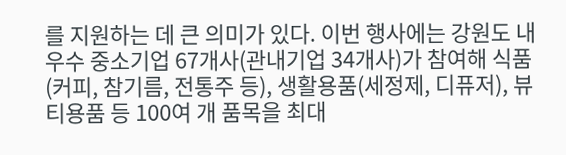를 지원하는 데 큰 의미가 있다. 이번 행사에는 강원도 내 우수 중소기업 67개사(관내기업 34개사)가 참여해 식품(커피, 참기름, 전통주 등), 생활용품(세정제, 디퓨저), 뷰티용품 등 100여 개 품목을 최대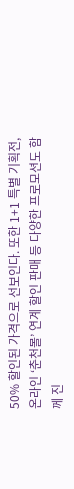50% 할인된 가격으로 선보인다. 또한 1+1 특별 기획전, 온라인 ‘춘천몰’ 연계 할인 판매 등 다양한 프로모션도 함께 진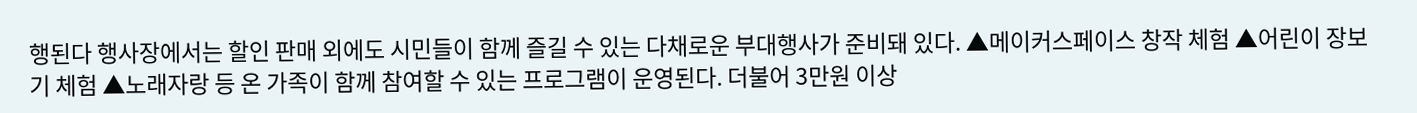행된다 행사장에서는 할인 판매 외에도 시민들이 함께 즐길 수 있는 다채로운 부대행사가 준비돼 있다. ▲메이커스페이스 창작 체험 ▲어린이 장보기 체험 ▲노래자랑 등 온 가족이 함께 참여할 수 있는 프로그램이 운영된다. 더불어 3만원 이상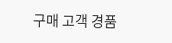구매 고객 경품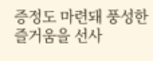증정도 마련돼 풍성한 즐거움을 선사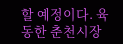할 예정이다. 육동한 춘천시장